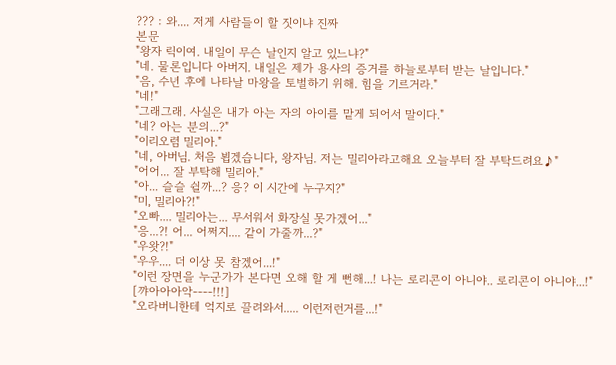??? : 와.... 저게 사람들이 할 짓이냐 진짜
본문
"왕자 릭이여. 내일이 무슨 날인지 알고 있느냐?"
"네. 물론입니다 아버지. 내일은 제가 용사의 증거를 하늘로부터 받는 날입니다."
"음, 수년 후에 나타날 마왕을 토벌하기 위해. 힘을 기르거라."
"네!"
"그래그래. 사실은 내가 아는 자의 아이를 맡게 되어서 말이다."
"네? 아는 분의...?"
"이리오렴 밀리아."
"네, 아버님. 처음 뵙겠습니다, 왕자님. 저는 밀리아라고해요 오늘부터 잘 부탁드려요♪"
"어어... 잘 부탁해 밀리아."
"아... 슬슬 쉴까...? 응? 이 시간에 누구지?"
"미, 밀리아?!"
"오빠.... 밀리아는... 무서워서 화장실 못가겠어..."
"응...?! 어... 어쩌지.... 같이 가줄까...?"
"우왓?!"
"우우.... 더 이상 못 참겠어...!"
"이런 장면을 누군가가 본다면 오해 할 게 뻔해...! 나는 로리콘이 아니야.. 로리콘이 아니야...!"
[꺄아아아악----!!!]
"오라버니한테 억지로 끌려와서..... 이런저런거를...!"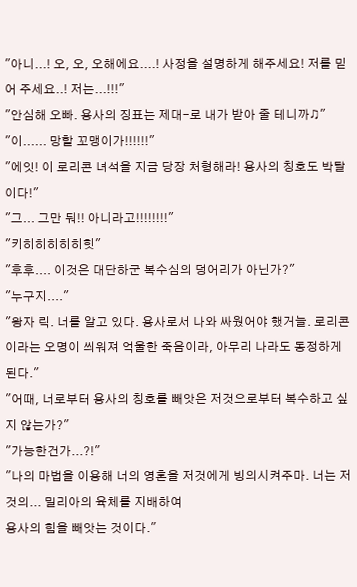"아니...! 오, 오, 오해에요....! 사정을 설명하게 해주세요! 저를 믿어 주세요..! 저는...!!!"
"안심해 오빠. 용사의 징표는 제대-로 내가 받아 줄 테니까♫"
"이...... 망할 꼬맹이가!!!!!!"
"에잇! 이 로리콘 녀석을 지금 당장 처형해라! 용사의 칭호도 박탈이다!"
"그... 그만 둬!! 아니라고!!!!!!!!"
"키히히히히히힛"
"후후.... 이것은 대단하군 복수심의 덩어리가 아닌가?"
"누구지...."
"왕자 릭. 너를 알고 있다. 용사로서 나와 싸웠어야 했거늘. 로리콘이라는 오명이 씌워져 억울한 죽음이라, 아무리 나라도 동정하게 된다."
"어때, 너로부터 용사의 칭호를 빼앗은 저것으로부터 복수하고 싶지 않는가?"
"가능한건가...?!"
"나의 마법을 이용해 너의 영혼을 저것에게 빙의시켜주마. 너는 저것의... 밀리아의 육체를 지배하여
용사의 힘을 빼앗는 것이다."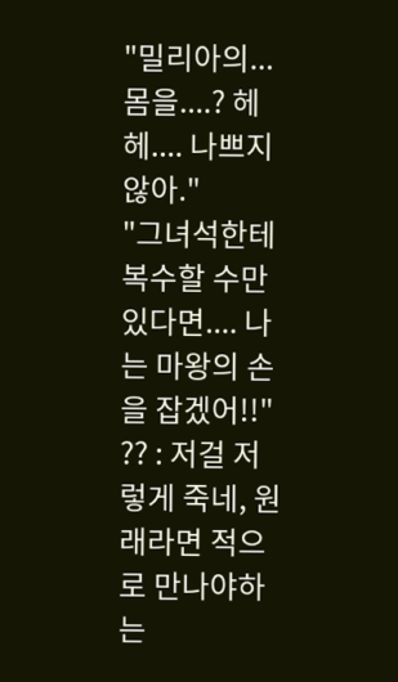"밀리아의... 몸을....? 헤헤.... 나쁘지 않아."
"그녀석한테 복수할 수만 있다면.... 나는 마왕의 손을 잡겠어!!"
?? : 저걸 저렇게 죽네, 원래라면 적으로 만나야하는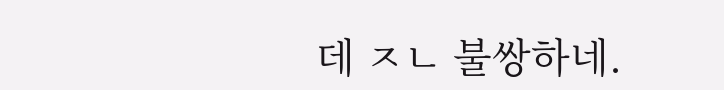데 ㅈㄴ 불쌍하네.